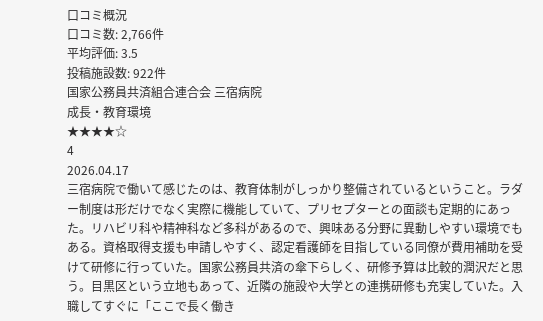口コミ概況
口コミ数: 2,766件
平均評価: 3.5
投稿施設数: 922件
国家公務員共済組合連合会 三宿病院
成長・教育環境
★★★★☆
4
2026.04.17
三宿病院で働いて感じたのは、教育体制がしっかり整備されているということ。ラダー制度は形だけでなく実際に機能していて、プリセプターとの面談も定期的にあった。リハビリ科や精神科など多科があるので、興味ある分野に異動しやすい環境でもある。資格取得支援も申請しやすく、認定看護師を目指している同僚が費用補助を受けて研修に行っていた。国家公務員共済の傘下らしく、研修予算は比較的潤沢だと思う。目黒区という立地もあって、近隣の施設や大学との連携研修も充実していた。入職してすぐに「ここで長く働き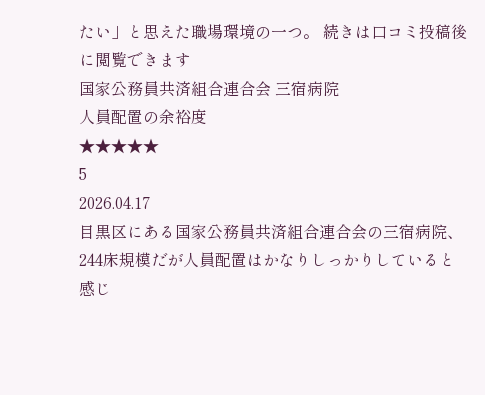たい」と思えた職場環境の一つ。 続きは口コミ投稿後に閲覧できます
国家公務員共済組合連合会 三宿病院
人員配置の余裕度
★★★★★
5
2026.04.17
目黒区にある国家公務員共済組合連合会の三宿病院、244床規模だが人員配置はかなりしっかりしていると感じ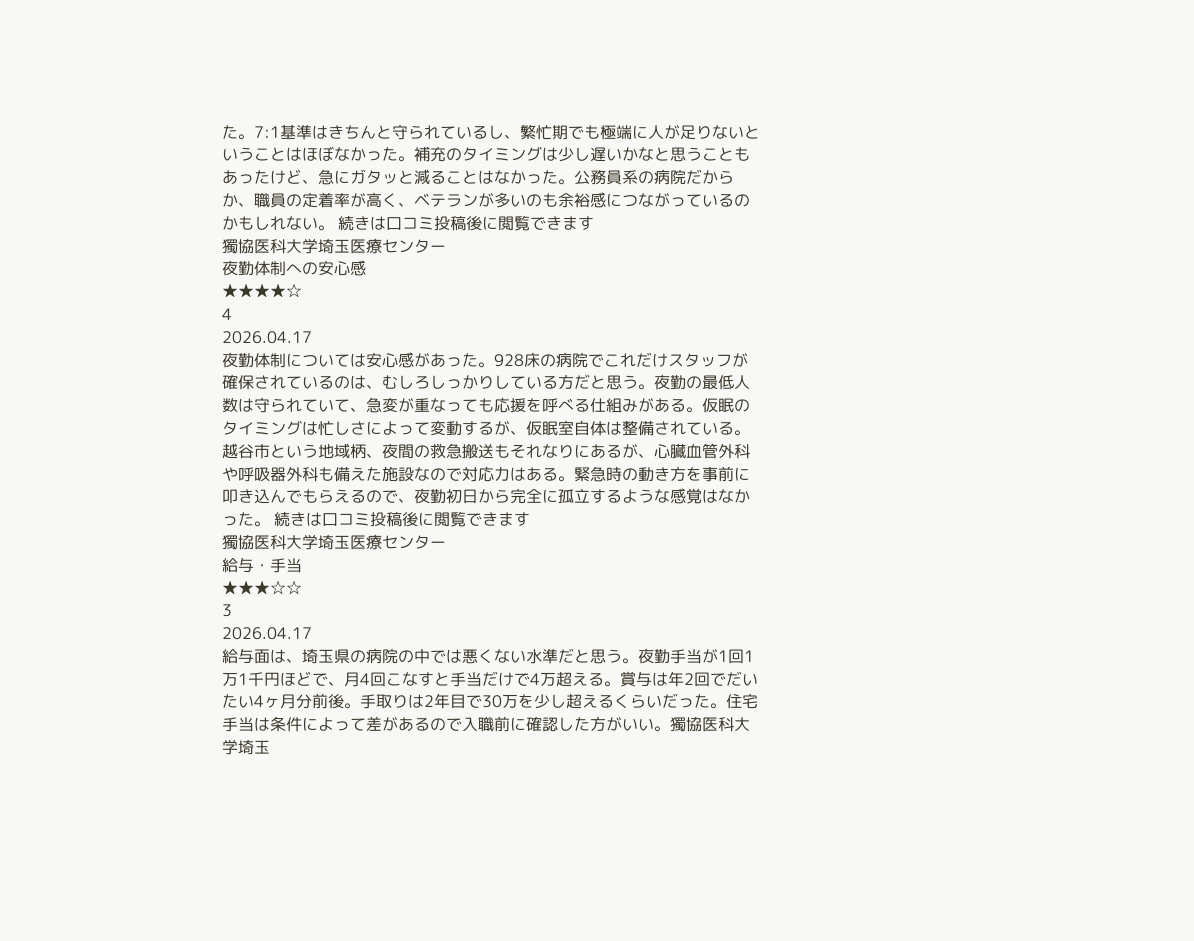た。7:1基準はきちんと守られているし、繁忙期でも極端に人が足りないということはほぼなかった。補充のタイミングは少し遅いかなと思うこともあったけど、急にガタッと減ることはなかった。公務員系の病院だからか、職員の定着率が高く、ベテランが多いのも余裕感につながっているのかもしれない。 続きは口コミ投稿後に閲覧できます
獨協医科大学埼玉医療センター
夜勤体制への安心感
★★★★☆
4
2026.04.17
夜勤体制については安心感があった。928床の病院でこれだけスタッフが確保されているのは、むしろしっかりしている方だと思う。夜勤の最低人数は守られていて、急変が重なっても応援を呼べる仕組みがある。仮眠のタイミングは忙しさによって変動するが、仮眠室自体は整備されている。越谷市という地域柄、夜間の救急搬送もそれなりにあるが、心臓血管外科や呼吸器外科も備えた施設なので対応力はある。緊急時の動き方を事前に叩き込んでもらえるので、夜勤初日から完全に孤立するような感覚はなかった。 続きは口コミ投稿後に閲覧できます
獨協医科大学埼玉医療センター
給与・手当
★★★☆☆
3
2026.04.17
給与面は、埼玉県の病院の中では悪くない水準だと思う。夜勤手当が1回1万1千円ほどで、月4回こなすと手当だけで4万超える。賞与は年2回でだいたい4ヶ月分前後。手取りは2年目で30万を少し超えるくらいだった。住宅手当は条件によって差があるので入職前に確認した方がいい。獨協医科大学埼玉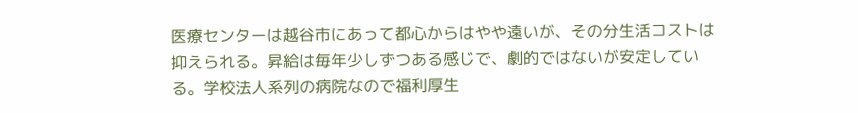医療センターは越谷市にあって都心からはやや遠いが、その分生活コストは抑えられる。昇給は毎年少しずつある感じで、劇的ではないが安定している。学校法人系列の病院なので福利厚生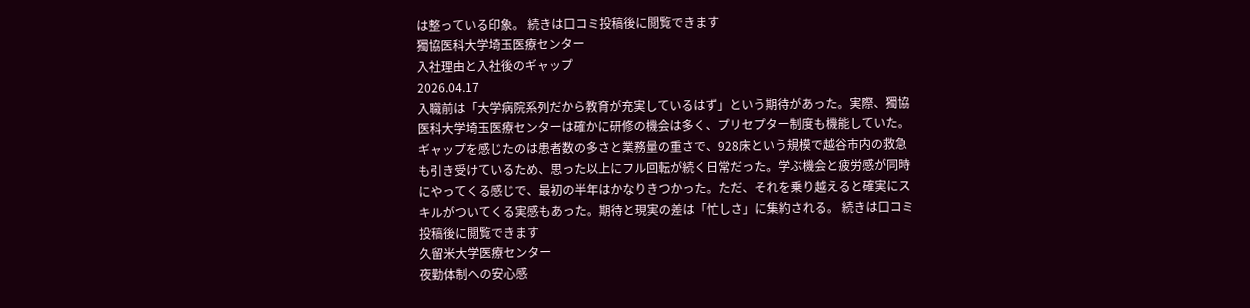は整っている印象。 続きは口コミ投稿後に閲覧できます
獨協医科大学埼玉医療センター
入社理由と入社後のギャップ
2026.04.17
入職前は「大学病院系列だから教育が充実しているはず」という期待があった。実際、獨協医科大学埼玉医療センターは確かに研修の機会は多く、プリセプター制度も機能していた。ギャップを感じたのは患者数の多さと業務量の重さで、928床という規模で越谷市内の救急も引き受けているため、思った以上にフル回転が続く日常だった。学ぶ機会と疲労感が同時にやってくる感じで、最初の半年はかなりきつかった。ただ、それを乗り越えると確実にスキルがついてくる実感もあった。期待と現実の差は「忙しさ」に集約される。 続きは口コミ投稿後に閲覧できます
久留米大学医療センター
夜勤体制への安心感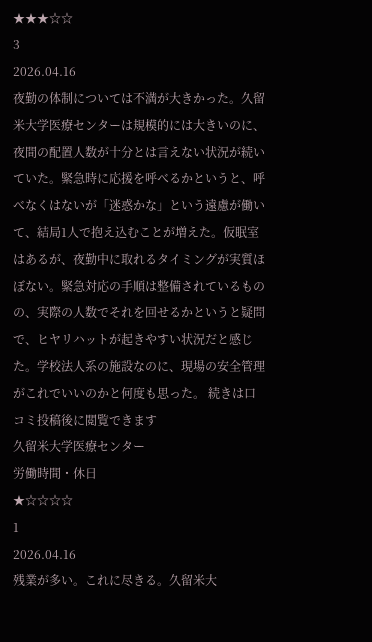★★★☆☆
3
2026.04.16
夜勤の体制については不満が大きかった。久留米大学医療センターは規模的には大きいのに、夜間の配置人数が十分とは言えない状況が続いていた。緊急時に応援を呼べるかというと、呼べなくはないが「迷惑かな」という遠慮が働いて、結局1人で抱え込むことが増えた。仮眠室はあるが、夜勤中に取れるタイミングが実質ほぼない。緊急対応の手順は整備されているものの、実際の人数でそれを回せるかというと疑問で、ヒヤリハットが起きやすい状況だと感じた。学校法人系の施設なのに、現場の安全管理がこれでいいのかと何度も思った。 続きは口コミ投稿後に閲覧できます
久留米大学医療センター
労働時間・休日
★☆☆☆☆
1
2026.04.16
残業が多い。これに尽きる。久留米大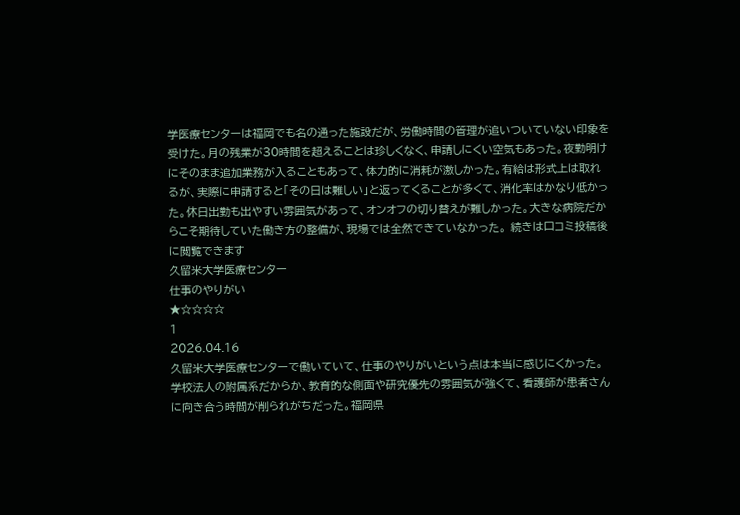学医療センターは福岡でも名の通った施設だが、労働時間の管理が追いついていない印象を受けた。月の残業が30時間を超えることは珍しくなく、申請しにくい空気もあった。夜勤明けにそのまま追加業務が入ることもあって、体力的に消耗が激しかった。有給は形式上は取れるが、実際に申請すると「その日は難しい」と返ってくることが多くて、消化率はかなり低かった。休日出勤も出やすい雰囲気があって、オンオフの切り替えが難しかった。大きな病院だからこそ期待していた働き方の整備が、現場では全然できていなかった。 続きは口コミ投稿後に閲覧できます
久留米大学医療センター
仕事のやりがい
★☆☆☆☆
1
2026.04.16
久留米大学医療センターで働いていて、仕事のやりがいという点は本当に感じにくかった。学校法人の附属系だからか、教育的な側面や研究優先の雰囲気が強くて、看護師が患者さんに向き合う時間が削られがちだった。福岡県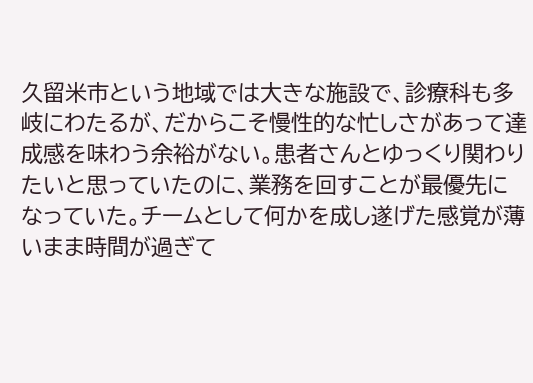久留米市という地域では大きな施設で、診療科も多岐にわたるが、だからこそ慢性的な忙しさがあって達成感を味わう余裕がない。患者さんとゆっくり関わりたいと思っていたのに、業務を回すことが最優先になっていた。チームとして何かを成し遂げた感覚が薄いまま時間が過ぎて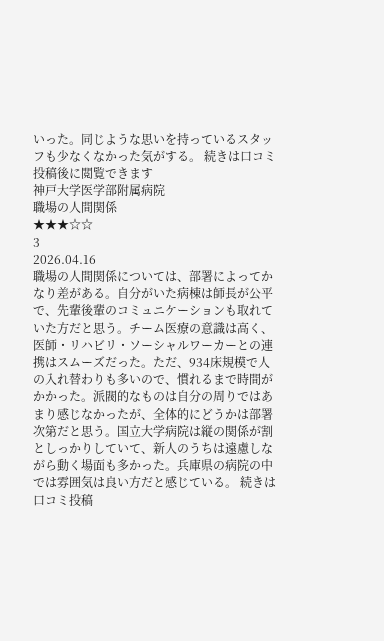いった。同じような思いを持っているスタッフも少なくなかった気がする。 続きは口コミ投稿後に閲覧できます
神戸大学医学部附属病院
職場の人間関係
★★★☆☆
3
2026.04.16
職場の人間関係については、部署によってかなり差がある。自分がいた病棟は師長が公平で、先輩後輩のコミュニケーションも取れていた方だと思う。チーム医療の意識は高く、医師・リハビリ・ソーシャルワーカーとの連携はスムーズだった。ただ、934床規模で人の入れ替わりも多いので、慣れるまで時間がかかった。派閥的なものは自分の周りではあまり感じなかったが、全体的にどうかは部署次第だと思う。国立大学病院は縦の関係が割としっかりしていて、新人のうちは遠慮しながら動く場面も多かった。兵庫県の病院の中では雰囲気は良い方だと感じている。 続きは口コミ投稿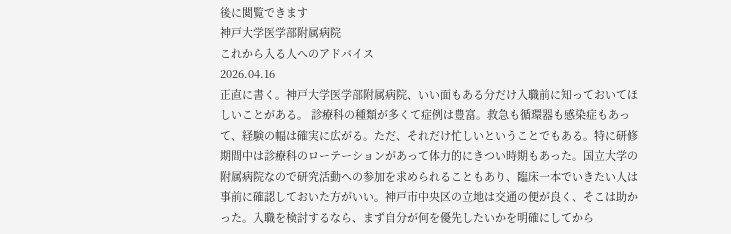後に閲覧できます
神戸大学医学部附属病院
これから入る人へのアドバイス
2026.04.16
正直に書く。神戸大学医学部附属病院、いい面もある分だけ入職前に知っておいてほしいことがある。 診療科の種類が多くて症例は豊富。救急も循環器も感染症もあって、経験の幅は確実に広がる。ただ、それだけ忙しいということでもある。特に研修期間中は診療科のローテーションがあって体力的にきつい時期もあった。国立大学の附属病院なので研究活動への参加を求められることもあり、臨床一本でいきたい人は事前に確認しておいた方がいい。神戸市中央区の立地は交通の便が良く、そこは助かった。入職を検討するなら、まず自分が何を優先したいかを明確にしてから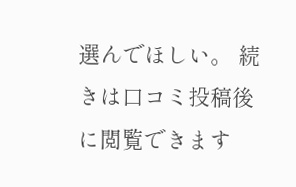選んでほしい。 続きは口コミ投稿後に閲覧できます